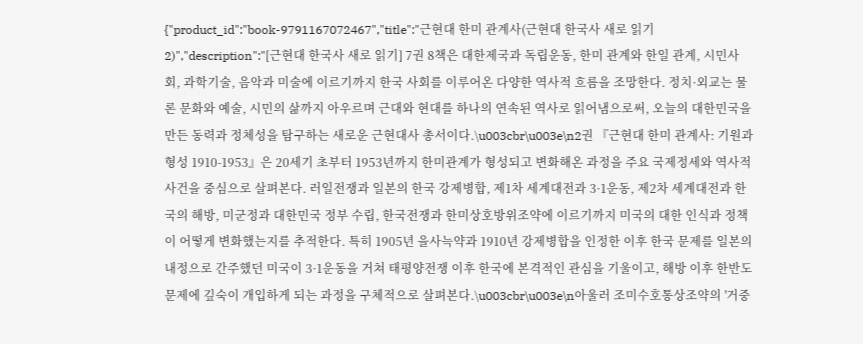{"product_id":"book-9791167072467","title":"근현대 한미 관계사(근현대 한국사 새로 읽기 2)","description":"[근현대 한국사 새로 읽기] 7권 8책은 대한제국과 독립운동, 한미 관계와 한일 관계, 시민사회, 과학기술, 음악과 미술에 이르기까지 한국 사회를 이루어온 다양한 역사적 흐름을 조망한다. 정치·외교는 물론 문화와 예술, 시민의 삶까지 아우르며 근대와 현대를 하나의 연속된 역사로 읽어냄으로써, 오늘의 대한민국을 만든 동력과 정체성을 탐구하는 새로운 근현대사 총서이다.\u003cbr\u003e\n2권 『근현대 한미 관계사: 기원과 형성 1910-1953』은 20세기 초부터 1953년까지 한미관계가 형성되고 변화해온 과정을 주요 국제정세와 역사적 사건을 중심으로 살펴본다. 러일전쟁과 일본의 한국 강제병합, 제1차 세계대전과 3·1운동, 제2차 세계대전과 한국의 해방, 미군정과 대한민국 정부 수립, 한국전쟁과 한미상호방위조약에 이르기까지 미국의 대한 인식과 정책이 어떻게 변화했는지를 추적한다. 특히 1905년 을사늑약과 1910년 강제병합을 인정한 이후 한국 문제를 일본의 내정으로 간주했던 미국이 3·1운동을 거쳐 태평양전쟁 이후 한국에 본격적인 관심을 기울이고, 해방 이후 한반도 문제에 깊숙이 개입하게 되는 과정을 구체적으로 살펴본다.\u003cbr\u003e\n아울러 조미수호통상조약의 '거중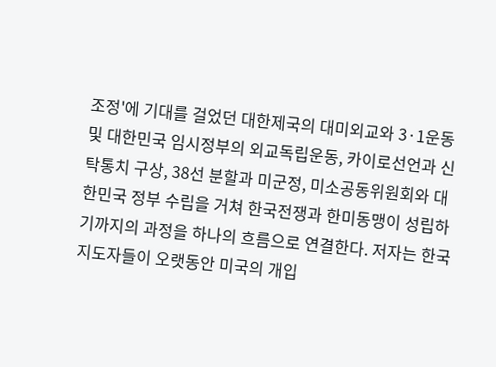조정'에 기대를 걸었던 대한제국의 대미외교와 3·1운동 및 대한민국 임시정부의 외교독립운동, 카이로선언과 신탁통치 구상, 38선 분할과 미군정, 미소공동위원회와 대한민국 정부 수립을 거쳐 한국전쟁과 한미동맹이 성립하기까지의 과정을 하나의 흐름으로 연결한다. 저자는 한국 지도자들이 오랫동안 미국의 개입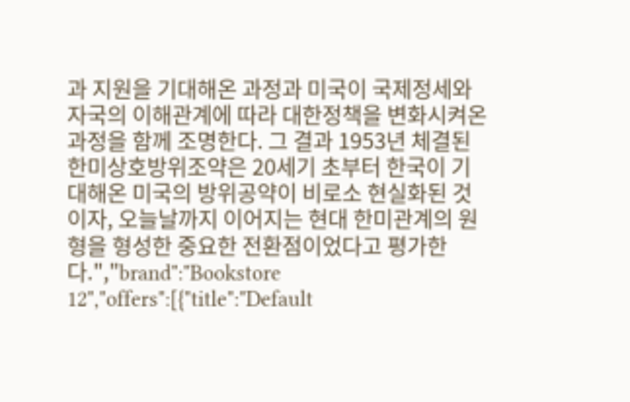과 지원을 기대해온 과정과 미국이 국제정세와 자국의 이해관계에 따라 대한정책을 변화시켜온 과정을 함께 조명한다. 그 결과 1953년 체결된 한미상호방위조약은 20세기 초부터 한국이 기대해온 미국의 방위공약이 비로소 현실화된 것이자, 오늘날까지 이어지는 현대 한미관계의 원형을 형성한 중요한 전환점이었다고 평가한다.","brand":"Bookstore 12","offers":[{"title":"Default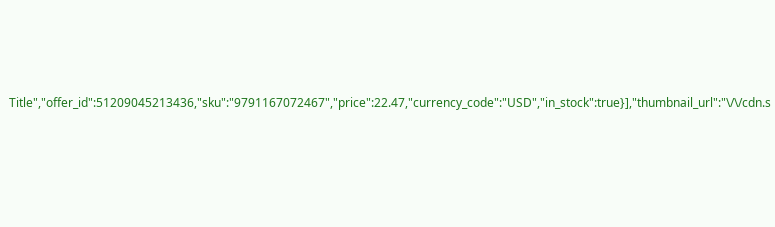Title","offer_id":51209045213436,"sku":"9791167072467","price":22.47,"currency_code":"USD","in_stock":true}],"thumbnail_url":"\/\/cdn.s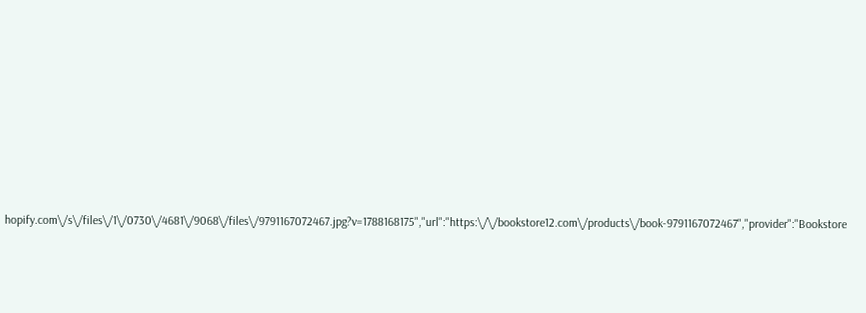hopify.com\/s\/files\/1\/0730\/4681\/9068\/files\/9791167072467.jpg?v=1788168175","url":"https:\/\/bookstore12.com\/products\/book-9791167072467","provider":"Bookstore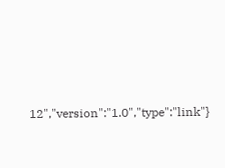12","version":"1.0","type":"link"}